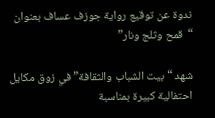ندوة عن توقيع رواية جوزف عساف بعنوان “قمح وثلج ونار”

شهد “بيت الشباب والثقافة” في زوق مكايل احتفالية كبيرة بمناسبة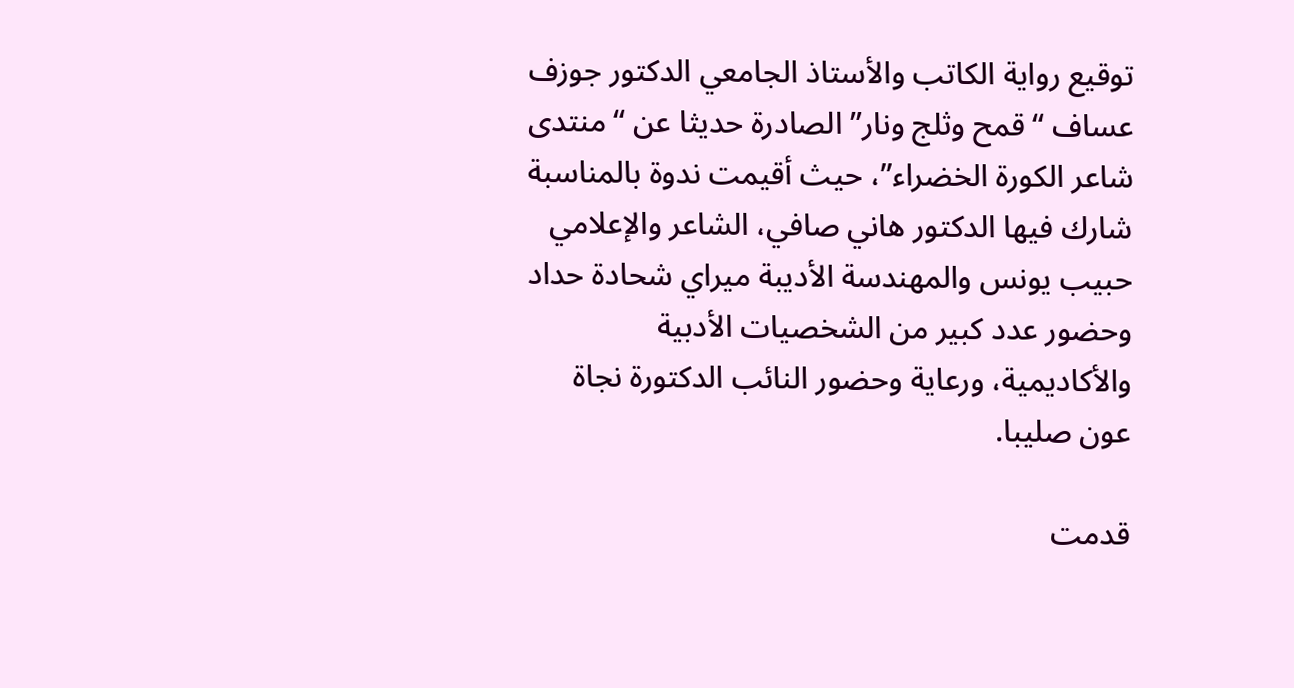توقيع رواية الكاتب والأستاذ الجامعي الدكتور جوزف عساف “قمح وثلج ونار” الصادرة حديثا عن “منتدى شاعر الكورة الخضراء”، حيث أقيمت ندوة بالمناسبة شارك فيها الدكتور هاني صافي، الشاعر والإعلامي حبيب يونس والمهندسة الأديبة ميراي شحادة حداد وحضور عدد كبير من الشخصيات الأدبية والأكاديمية، ورعاية وحضور النائب الدكتورة نجاة عون صليبا.

قدمت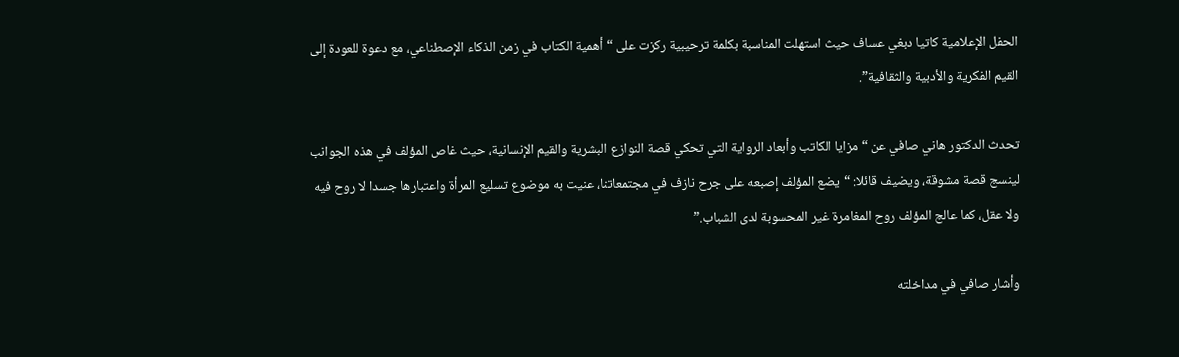الحفل الإعلامية كاتيا دبغي عساف حيث استهلت المناسبة بكلمة ترحيبية ركزت على “أهمية الكتاب في زمن الذكاء الإصطناعي، مع دعوة للعودة إلى القيم الفكرية والأدبية والثقافية”.

تحدث الدكتور هاني صافي عن “مزايا الكاتب وأبعاد الرواية التي تحكي قصة النوازع البشرية والقيم الإنسانية، حيث غاص المؤلف في هذه الجوانب لينسج قصة مشوقة، ويضيف قائلا: “يضع المؤلف إصبعه على جرح نازف في مجتمعاتنا، عنيت به موضوع تسليع المرأة واعتبارها جسدا لا روح فيه ولا عقل، كما عالج المؤلف روح المغامرة غير المحسوبة لدى الشباب.”

وأشار صافي في مداخلته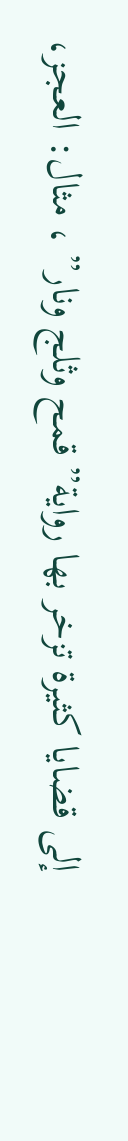إلى قضايا كثيرة تزخر بها رواية” قمح وثلج ونار” ، مثال: العجز،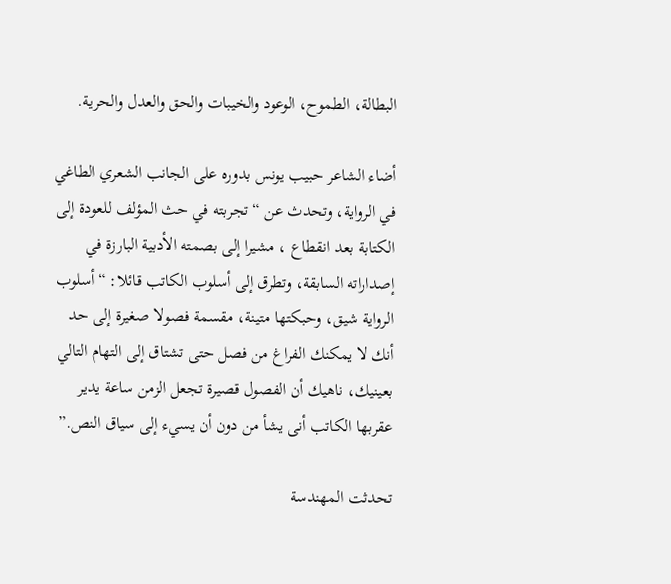البطالة، الطموح، الوعود والخيبات والحق والعدل والحرية.

أضاء الشاعر حبيب يونس بدوره على الجانب الشعري الطاغي في الرواية، وتحدث عن “تجربته في حث المؤلف للعودة إلى الكتابة بعد انقطاع ، مشيرا إلى بصمته الأدبية البارزة في إصداراته السابقة، وتطرق إلى أسلوب الكاتب قائلا: “أسلوب الرواية شيق، وحبكتها متينة، مقسمة فصولا صغيرة إلى حد أنك لا يمكنك الفراغ من فصل حتى تشتاق إلى التهام التالي بعينيك، ناهيك أن الفصول قصيرة تجعل الزمن ساعة يدير عقربها الكاتب أنى يشأ من دون أن يسيء إلى سياق النص.”

تحدثت المهندسة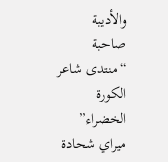والأديبة صاحبة “منتدى شاعر الكورة الخضراء” ميراي شحادة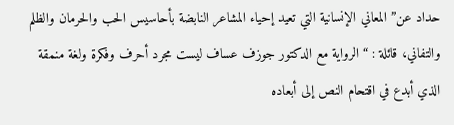حداد عن” المعاني الإنسانية التي تعيد إحياء المشاعر النابضة بأحاسيس الحب والحرمان والظلم والتفاني، قائلة : “الرواية مع الدكتور جوزف عساف ليست مجرد أحرف وفكرة ولغة منمقة الذي أبدع في اقتحام النص إلى أبعاده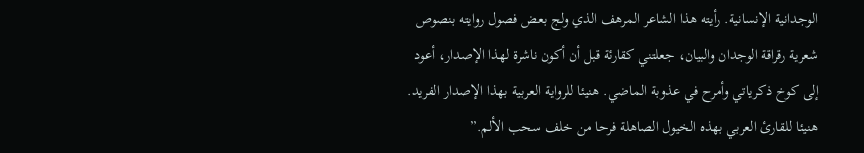الوجدانية الإنسانية. رأيته هذا الشاعر المرهف الذي ولج بعض فصول روايته بنصوص شعرية رقراقة الوجدان والبيان، جعلتني كقارئة قبل أن أكون ناشرة لهذا الإصدار، أعود إلى كوخ ذكرياتي وأمرح في عذوبة الماضي. هنيئا للرواية العربية بهذا الإصدار الفريد. هنيئا للقارئ العربي بهذه الخيول الصاهلة فرحا من خلف سحب الألم.”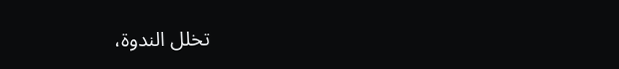تخلل الندوة،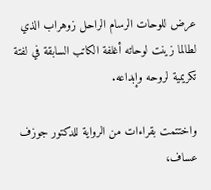عرض للوحات الرسام الراحل زوهراب الذي لطالما زينت لوحاته أغلفة الكاتب السابقة في لفتة تكريمية لروحه وإبداعه.

واختتمت بقراءات من الرواية للدكتور جوزف عساف،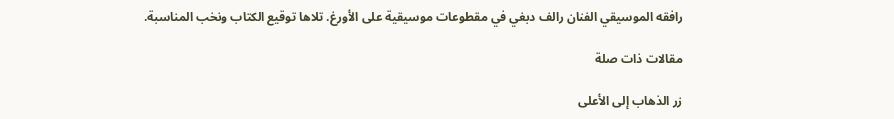رافقه الموسيقي الفنان رالف دبغي في مقطوعات موسيقية على الأورغ. تلاها توقيع الكتاب ونخب المناسبة.

مقالات ذات صلة

زر الذهاب إلى الأعلى